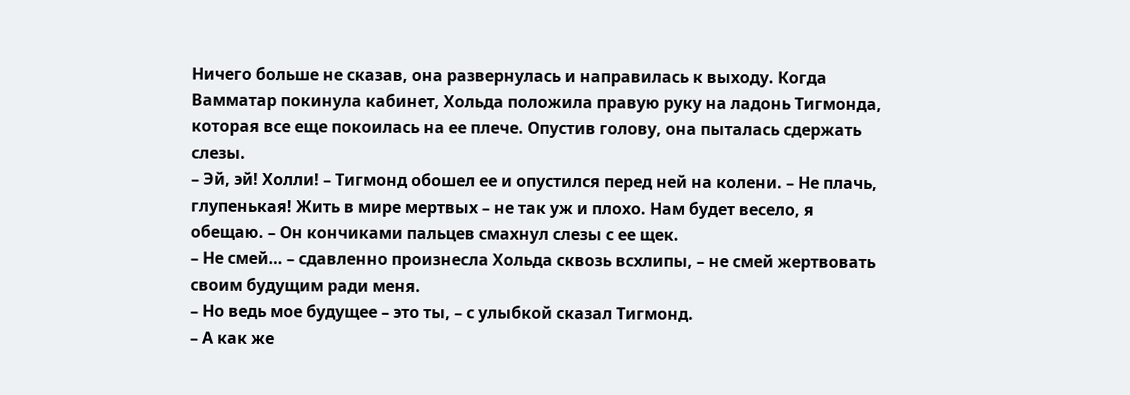Ничего больше не сказав, она развернулась и направилась к выходу. Когда Вамматар покинула кабинет, Хольда положила правую руку на ладонь Тигмонда, которая все еще покоилась на ее плече. Опустив голову, она пыталась сдержать слезы.
– Эй, эй! Холли! – Тигмонд обошел ее и опустился перед ней на колени. – Не плачь, глупенькая! Жить в мире мертвых – не так уж и плохо. Нам будет весело, я обещаю. – Он кончиками пальцев смахнул слезы с ее щек.
– Не смей… – сдавленно произнесла Хольда сквозь всхлипы, – не смей жертвовать своим будущим ради меня.
– Но ведь мое будущее – это ты, – с улыбкой сказал Тигмонд.
– А как же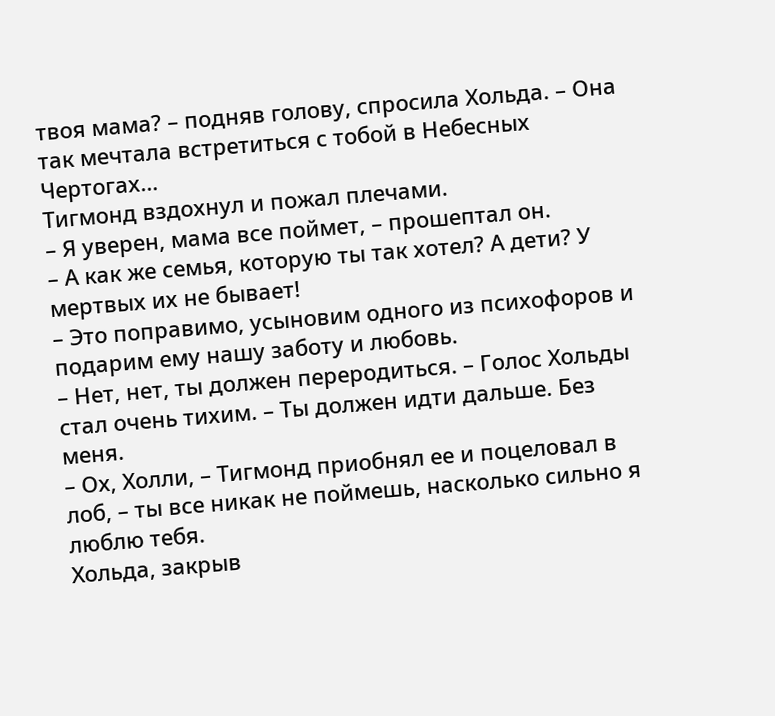твоя мама? – подняв голову, спросила Хольда. – Она так мечтала встретиться с тобой в Небесных Чертогах…
Тигмонд вздохнул и пожал плечами.
– Я уверен, мама все поймет, – прошептал он.
– А как же семья, которую ты так хотел? А дети? У мертвых их не бывает!
– Это поправимо, усыновим одного из психофоров и подарим ему нашу заботу и любовь.
– Нет, нет, ты должен переродиться. – Голос Хольды стал очень тихим. – Ты должен идти дальше. Без меня.
– Ох, Холли, – Тигмонд приобнял ее и поцеловал в лоб, – ты все никак не поймешь, насколько сильно я люблю тебя.
Хольда, закрыв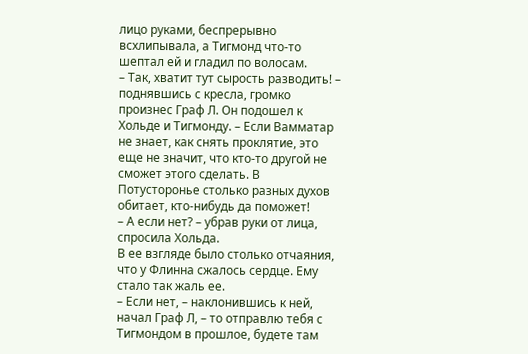лицо руками, беспрерывно всхлипывала, а Тигмонд что-то шептал ей и гладил по волосам.
– Так, хватит тут сырость разводить! – поднявшись с кресла, громко произнес Граф Л. Он подошел к Хольде и Тигмонду. – Если Вамматар не знает, как снять проклятие, это еще не значит, что кто-то другой не сможет этого сделать. В Потусторонье столько разных духов обитает, кто-нибудь да поможет!
– А если нет? – убрав руки от лица, спросила Хольда.
В ее взгляде было столько отчаяния, что у Флинна сжалось сердце. Ему стало так жаль ее.
– Если нет, – наклонившись к ней, начал Граф Л, – то отправлю тебя с Тигмондом в прошлое, будете там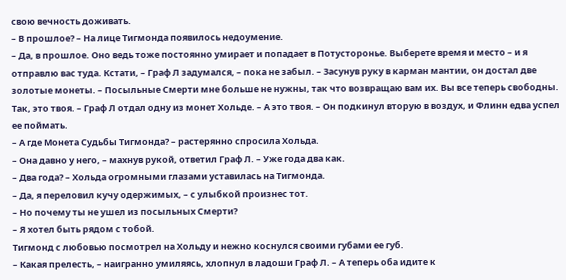свою вечность доживать.
– В прошлое? – На лице Тигмонда появилось недоумение.
– Да, в прошлое. Оно ведь тоже постоянно умирает и попадает в Потусторонье. Выберете время и место – и я отправлю вас туда. Кстати, – Граф Л задумался, – пока не забыл. – Засунув руку в карман мантии, он достал две золотые монеты. – Посыльные Смерти мне больше не нужны, так что возвращаю вам их. Вы все теперь свободны. Так, это твоя. – Граф Л отдал одну из монет Хольде. – А это твоя. – Он подкинул вторую в воздух, и Флинн едва успел ее поймать.
– А где Монета Судьбы Тигмонда? – растерянно спросила Хольда.
– Она давно у него, – махнув рукой, ответил Граф Л. – Уже года два как.
– Два года? – Хольда огромными глазами уставилась на Тигмонда.
– Да, я переловил кучу одержимых, – с улыбкой произнес тот.
– Но почему ты не ушел из посыльных Смерти?
– Я хотел быть рядом с тобой.
Тигмонд с любовью посмотрел на Хольду и нежно коснулся своими губами ее губ.
– Какая прелесть, – наигранно умиляясь, хлопнул в ладоши Граф Л. – А теперь оба идите к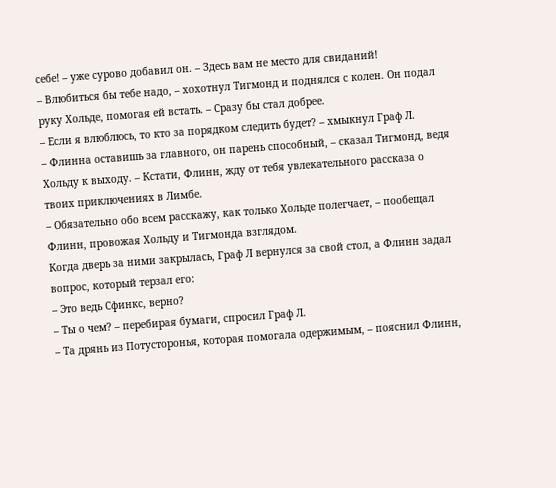себе! – уже сурово добавил он. – Здесь вам не место для свиданий!
– Влюбиться бы тебе надо, – хохотнул Тигмонд и поднялся с колен. Он подал руку Хольде, помогая ей встать. – Сразу бы стал добрее.
– Если я влюблюсь, то кто за порядком следить будет? – хмыкнул Граф Л.
– Флинна оставишь за главного, он парень способный, – сказал Тигмонд, ведя Хольду к выходу. – Кстати, Флинн, жду от тебя увлекательного рассказа о твоих приключениях в Лимбе.
– Обязательно обо всем расскажу, как только Хольде полегчает, – пообещал Флинн, провожая Хольду и Тигмонда взглядом.
Когда дверь за ними закрылась, Граф Л вернулся за свой стол, а Флинн задал вопрос, который терзал его:
– Это ведь Сфинкс, верно?
– Ты о чем? – перебирая бумаги, спросил Граф Л.
– Та дрянь из Потусторонья, которая помогала одержимым, – пояснил Флинн,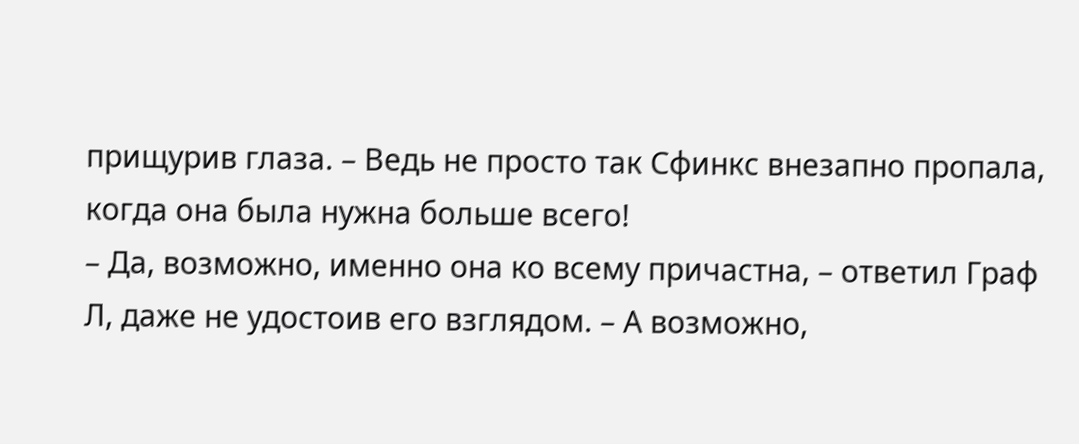прищурив глаза. – Ведь не просто так Сфинкс внезапно пропала, когда она была нужна больше всего!
– Да, возможно, именно она ко всему причастна, – ответил Граф Л, даже не удостоив его взглядом. – А возможно,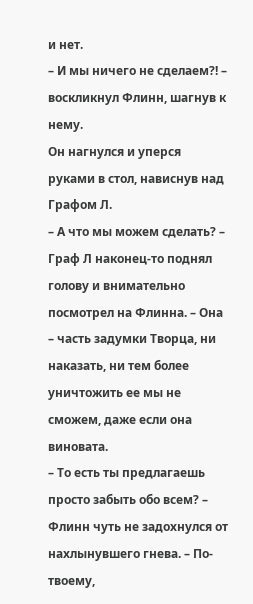и нет.
– И мы ничего не сделаем?! – воскликнул Флинн, шагнув к нему.
Он нагнулся и уперся руками в стол, нависнув над Графом Л.
– А что мы можем сделать? – Граф Л наконец-то поднял голову и внимательно посмотрел на Флинна. – Она – часть задумки Творца, ни наказать, ни тем более уничтожить ее мы не сможем, даже если она виновата.
– То есть ты предлагаешь просто забыть обо всем? – Флинн чуть не задохнулся от нахлынувшего гнева. – По-твоему,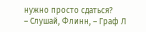нужно просто сдаться?
– Слушай, Флинн, – Граф Л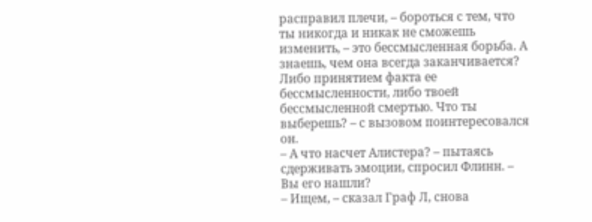расправил плечи, – бороться с тем, что ты никогда и никак не сможешь изменить, – это бессмысленная борьба. А знаешь, чем она всегда заканчивается? Либо принятием факта ее бессмысленности, либо твоей бессмысленной смертью. Что ты выберешь? – с вызовом поинтересовался он.
– А что насчет Алистера? – пытаясь сдерживать эмоции, спросил Флинн. – Вы его нашли?
– Ищем, – сказал Граф Л, снова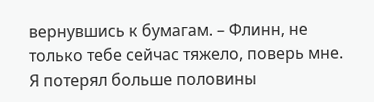вернувшись к бумагам. – Флинн, не только тебе сейчас тяжело, поверь мне. Я потерял больше половины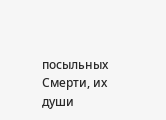посыльных Смерти, их души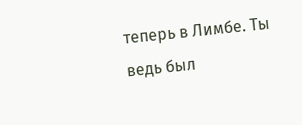теперь в Лимбе. Ты ведь был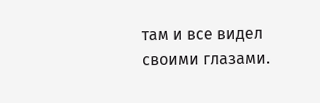там и все видел своими глазами.